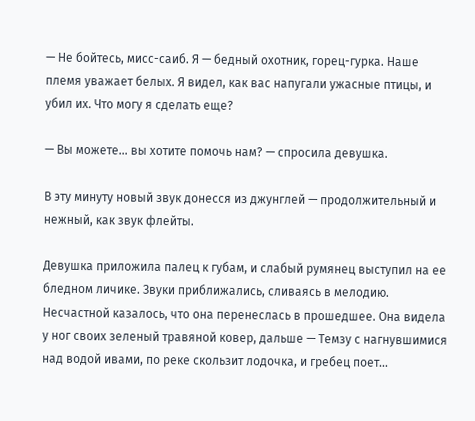— Не бойтесь, мисс-саиб. Я — бедный охотник, горец-гурка. Наше племя уважает белых. Я видел, как вас напугали ужасные птицы, и убил их. Что могу я сделать еще?

— Вы можете… вы хотите помочь нам? — спросила девушка.

В эту минуту новый звук донесся из джунглей — продолжительный и нежный, как звук флейты.

Девушка приложила палец к губам, и слабый румянец выступил на ее бледном личике. Звуки приближались, сливаясь в мелодию. Несчастной казалось, что она перенеслась в прошедшее. Она видела у ног своих зеленый травяной ковер, дальше — Темзу с нагнувшимися над водой ивами, по реке скользит лодочка, и гребец поет…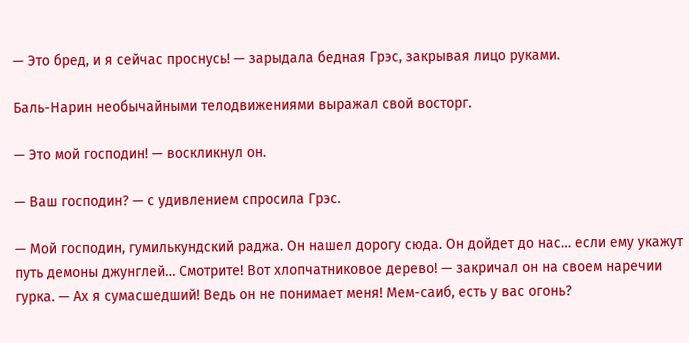— Это бред, и я сейчас проснусь! — зарыдала бедная Грэс, закрывая лицо руками.

Баль-Нарин необычайными телодвижениями выражал свой восторг.

— Это мой господин! — воскликнул он.

— Ваш господин? — с удивлением спросила Грэс.

— Мой господин, гумилькундский раджа. Он нашел дорогу сюда. Он дойдет до нас… если ему укажут путь демоны джунглей… Смотрите! Вот хлопчатниковое дерево! — закричал он на своем наречии гурка. — Ах я сумасшедший! Ведь он не понимает меня! Мем-саиб, есть у вас огонь?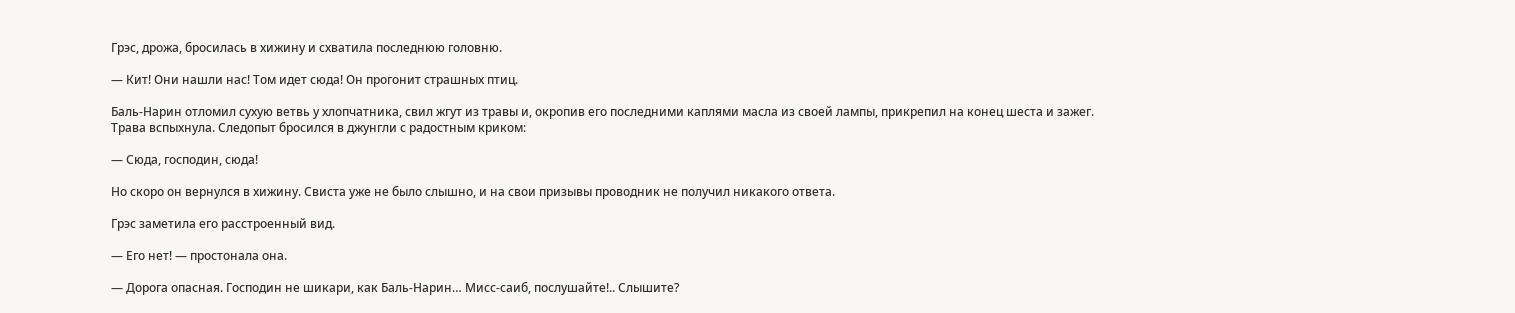Грэс, дрожа, бросилась в хижину и схватила последнюю головню.

— Кит! Они нашли нас! Том идет сюда! Он прогонит страшных птиц.

Баль-Нарин отломил сухую ветвь у хлопчатника, свил жгут из травы и, окропив его последними каплями масла из своей лампы, прикрепил на конец шеста и зажег. Трава вспыхнула. Следопыт бросился в джунгли с радостным криком:

— Сюда, господин, сюда!

Но скоро он вернулся в хижину. Свиста уже не было слышно, и на свои призывы проводник не получил никакого ответа.

Грэс заметила его расстроенный вид.

— Его нет! — простонала она.

— Дорога опасная. Господин не шикари, как Баль-Нарин… Мисс-саиб, послушайте!.. Слышите?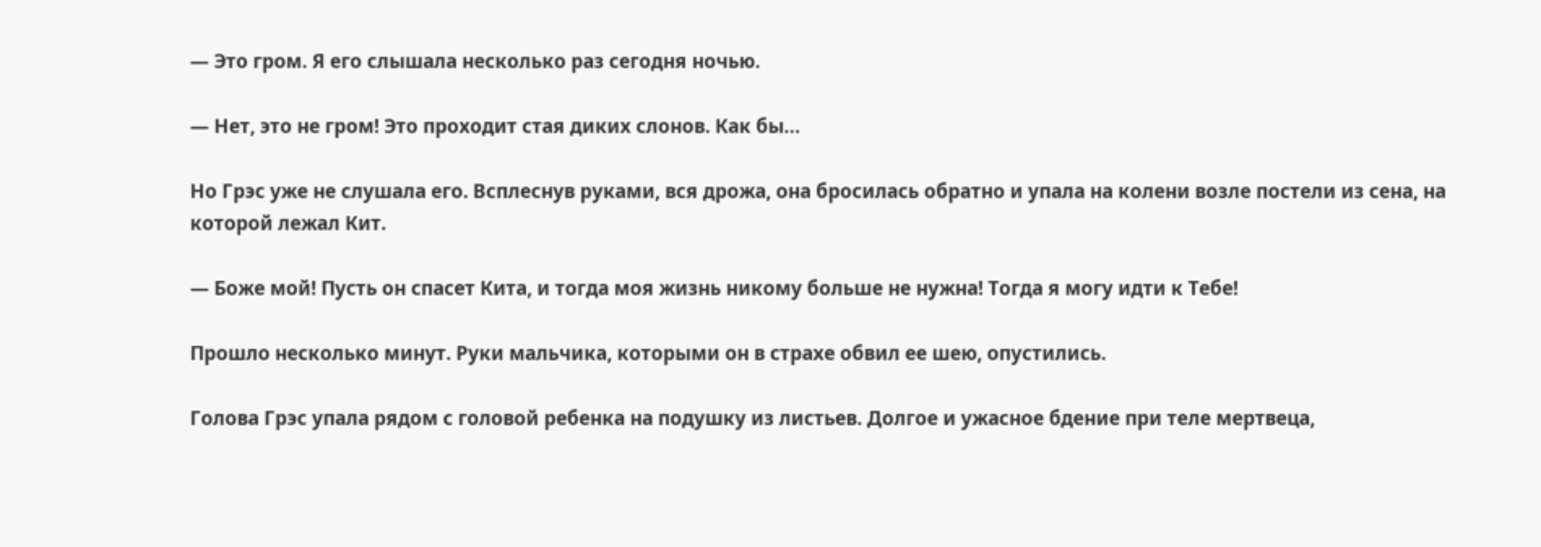— Это гром. Я его слышала несколько раз сегодня ночью.

— Нет, это не гром! Это проходит стая диких слонов. Как бы…

Но Грэс уже не слушала его. Всплеснув руками, вся дрожа, она бросилась обратно и упала на колени возле постели из сена, на которой лежал Кит.

— Боже мой! Пусть он спасет Кита, и тогда моя жизнь никому больше не нужна! Тогда я могу идти к Тебе!

Прошло несколько минут. Руки мальчика, которыми он в страхе обвил ее шею, опустились.

Голова Грэс упала рядом с головой ребенка на подушку из листьев. Долгое и ужасное бдение при теле мертвеца,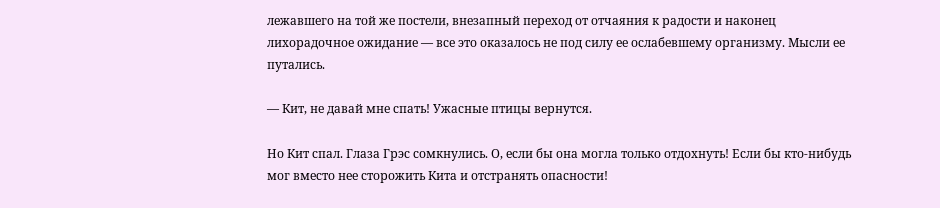лежавшего на той же постели, внезапный переход от отчаяния к радости и наконец лихорадочное ожидание — все это оказалось не под силу ее ослабевшему организму. Мысли ее путались.

— Кит, не давай мне спать! Ужасные птицы вернутся.

Но Кит спал. Глаза Грэс сомкнулись. О, если бы она могла только отдохнуть! Если бы кто-нибудь мог вместо нее сторожить Кита и отстранять опасности!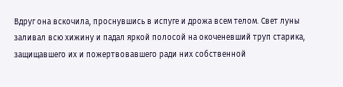Вдруг она вскочила, проснувшись в испуге и дрожа всем телом. Свет луны заливал всю хижину и падал яркой полосой на окоченевший труп старика, защищавшего их и пожертвовавшего ради них собственной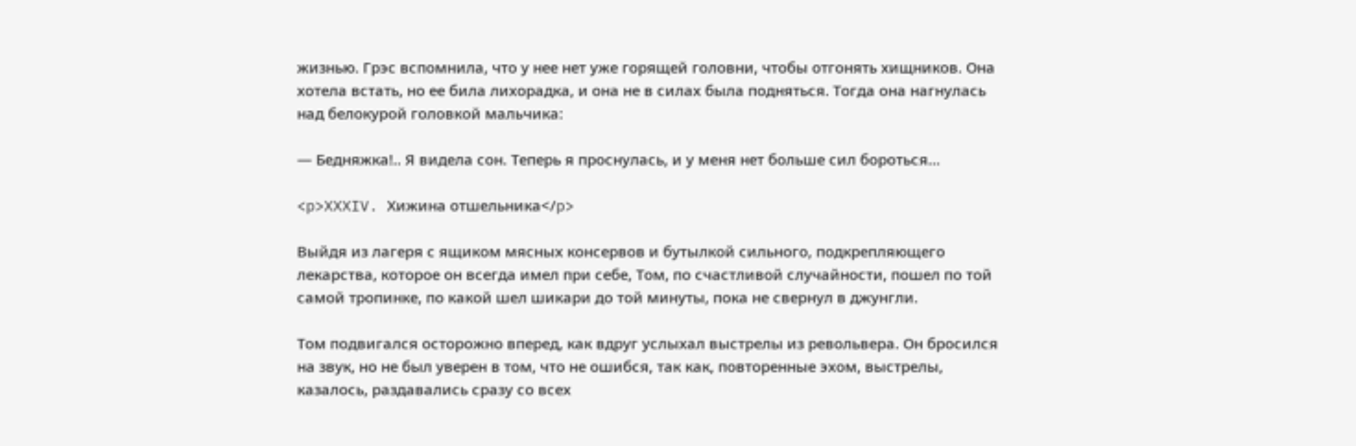жизнью. Грэс вспомнила, что у нее нет уже горящей головни, чтобы отгонять хищников. Она хотела встать, но ее била лихорадка, и она не в силах была подняться. Тогда она нагнулась над белокурой головкой мальчика:

— Бедняжка!.. Я видела сон. Теперь я проснулась, и у меня нет больше сил бороться…

<p>XXXIV. Хижина отшельника</p>

Выйдя из лагеря с ящиком мясных консервов и бутылкой сильного, подкрепляющего лекарства, которое он всегда имел при себе, Том, по счастливой случайности, пошел по той самой тропинке, по какой шел шикари до той минуты, пока не свернул в джунгли.

Том подвигался осторожно вперед, как вдруг услыхал выстрелы из револьвера. Он бросился на звук, но не был уверен в том, что не ошибся, так как, повторенные эхом, выстрелы, казалось, раздавались сразу со всех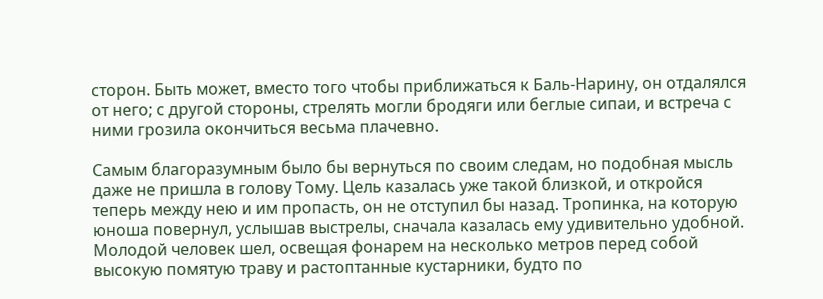сторон. Быть может, вместо того чтобы приближаться к Баль-Нарину, он отдалялся от него; с другой стороны, стрелять могли бродяги или беглые сипаи, и встреча с ними грозила окончиться весьма плачевно.

Самым благоразумным было бы вернуться по своим следам, но подобная мысль даже не пришла в голову Тому. Цель казалась уже такой близкой, и откройся теперь между нею и им пропасть, он не отступил бы назад. Тропинка, на которую юноша повернул, услышав выстрелы, сначала казалась ему удивительно удобной. Молодой человек шел, освещая фонарем на несколько метров перед собой высокую помятую траву и растоптанные кустарники, будто по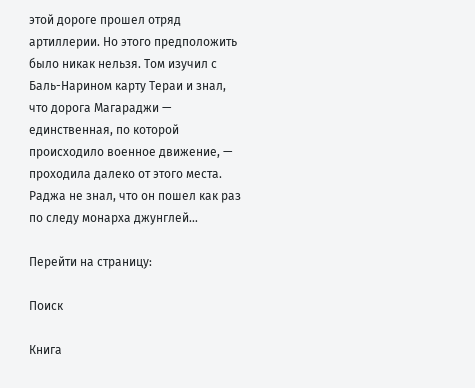этой дороге прошел отряд артиллерии. Но этого предположить было никак нельзя. Том изучил с Баль-Нарином карту Тераи и знал, что дорога Магараджи — единственная, по которой происходило военное движение, — проходила далеко от этого места. Раджа не знал, что он пошел как раз по следу монарха джунглей…

Перейти на страницу:

Поиск

Книга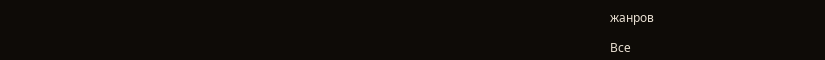жанров

Все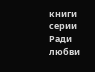книги серии Ради любви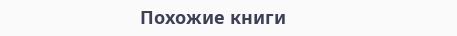Похожие книги